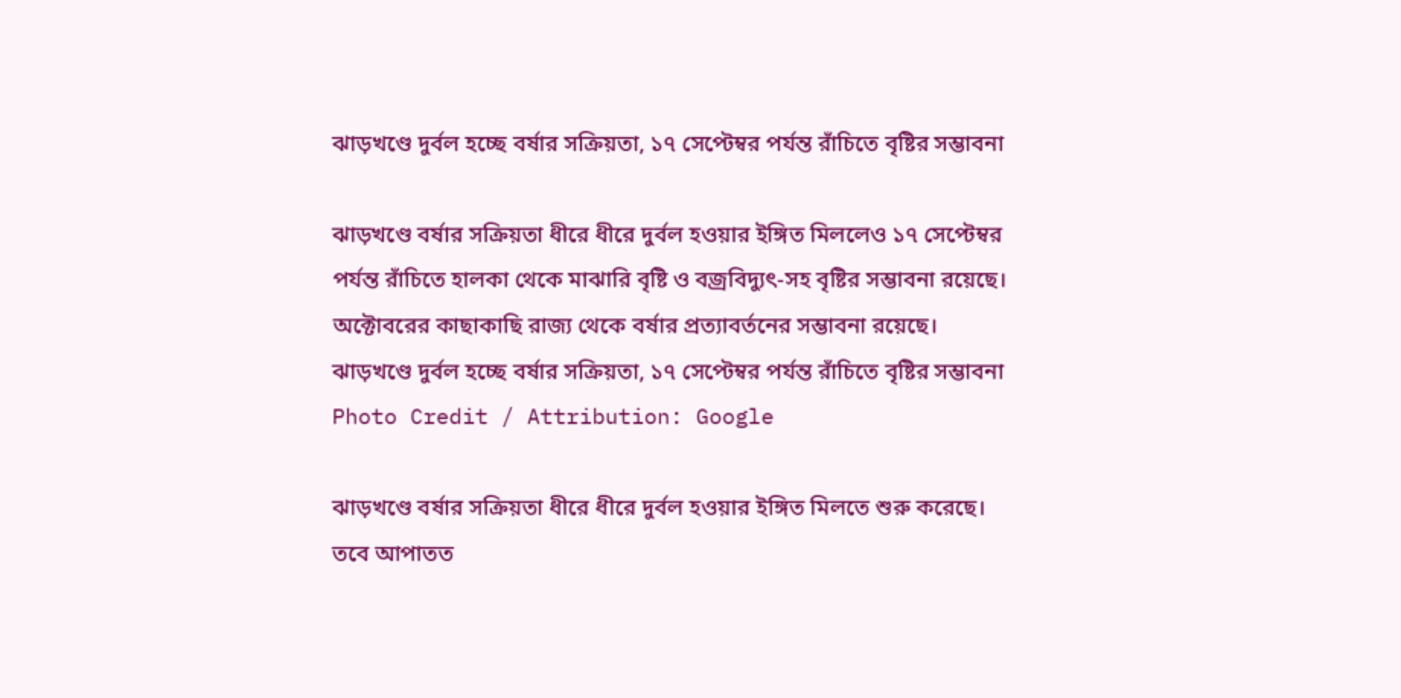ঝাড়খণ্ডে দুর্বল হচ্ছে বর্ষার সক্রিয়তা, ১৭ সেপ্টেম্বর পর্যন্ত রাঁচিতে বৃষ্টির সম্ভাবনা

ঝাড়খণ্ডে বর্ষার সক্রিয়তা ধীরে ধীরে দুর্বল হওয়ার ইঙ্গিত মিললেও ১৭ সেপ্টেম্বর পর্যন্ত রাঁচিতে হালকা থেকে মাঝারি বৃষ্টি ও বজ্রবিদ্যুৎ-সহ বৃষ্টির সম্ভাবনা রয়েছে। অক্টোবরের কাছাকাছি রাজ্য থেকে বর্ষার প্রত্যাবর্তনের সম্ভাবনা রয়েছে।
ঝাড়খণ্ডে দুর্বল হচ্ছে বর্ষার সক্রিয়তা, ১৭ সেপ্টেম্বর পর্যন্ত রাঁচিতে বৃষ্টির সম্ভাবনা
Photo Credit / Attribution: Google

ঝাড়খণ্ডে বর্ষার সক্রিয়তা ধীরে ধীরে দুর্বল হওয়ার ইঙ্গিত মিলতে শুরু করেছে। তবে আপাতত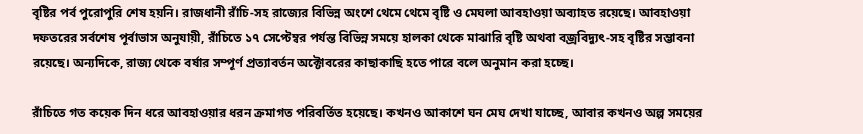বৃষ্টির পর্ব পুরোপুরি শেষ হয়নি। রাজধানী রাঁচি-সহ রাজ্যের বিভিন্ন অংশে থেমে থেমে বৃষ্টি ও মেঘলা আবহাওয়া অব্যাহত রয়েছে। আবহাওয়া দফতরের সর্বশেষ পূর্বাভাস অনুযায়ী, রাঁচিতে ১৭ সেপ্টেম্বর পর্যন্ত বিভিন্ন সময়ে হালকা থেকে মাঝারি বৃষ্টি অথবা বজ্রবিদ্যুৎ-সহ বৃষ্টির সম্ভাবনা রয়েছে। অন্যদিকে, রাজ্য থেকে বর্ষার সম্পূর্ণ প্রত্যাবর্তন অক্টোবরের কাছাকাছি হতে পারে বলে অনুমান করা হচ্ছে।

রাঁচিতে গত কয়েক দিন ধরে আবহাওয়ার ধরন ক্রমাগত পরিবর্তিত হয়েছে। কখনও আকাশে ঘন মেঘ দেখা যাচ্ছে, আবার কখনও অল্প সময়ের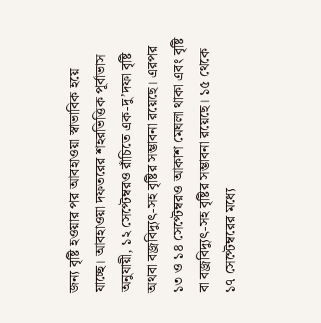জন্য বৃষ্টি হওয়ার পর আবহাওয়া স্বাভাবিক হয়ে যাচ্ছে। আবহাওয়া দফতরের শহরভিত্তিক পূর্বাভাস অনুযায়ী, ১২ সেপ্টেম্বরও রাঁচিতে এক-দু’দফা বৃষ্টি অথবা বজ্রবিদ্যুৎ-সহ বৃষ্টির সম্ভাবনা রয়েছে। এরপর ১৩ ও ১৪ সেপ্টেম্বরও আকাশ মেঘলা থাকা এবং বৃষ্টি বা বজ্রবিদ্যুৎ-সহ বৃষ্টির সম্ভাবনা রয়েছে। ১৫ থেকে ১৭ সেপ্টেম্বরের মধ্যে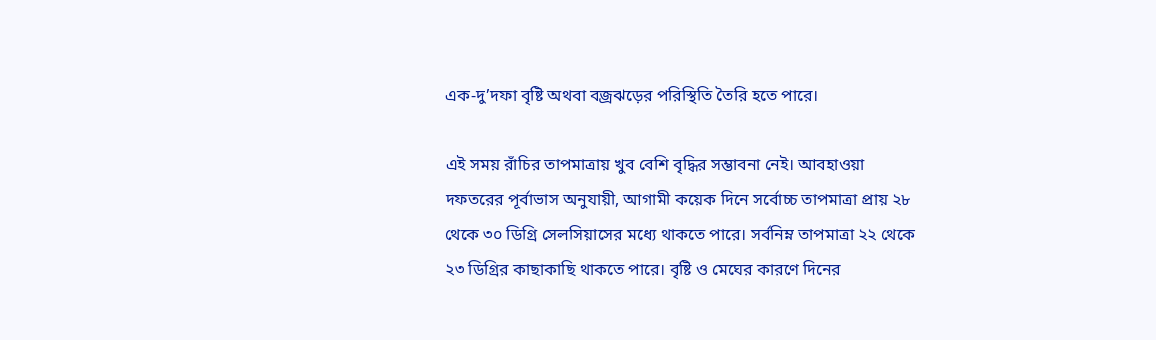এক-দু’দফা বৃষ্টি অথবা বজ্রঝড়ের পরিস্থিতি তৈরি হতে পারে।

এই সময় রাঁচির তাপমাত্রায় খুব বেশি বৃদ্ধির সম্ভাবনা নেই। আবহাওয়া দফতরের পূর্বাভাস অনুযায়ী, আগামী কয়েক দিনে সর্বোচ্চ তাপমাত্রা প্রায় ২৮ থেকে ৩০ ডিগ্রি সেলসিয়াসের মধ্যে থাকতে পারে। সর্বনিম্ন তাপমাত্রা ২২ থেকে ২৩ ডিগ্রির কাছাকাছি থাকতে পারে। বৃষ্টি ও মেঘের কারণে দিনের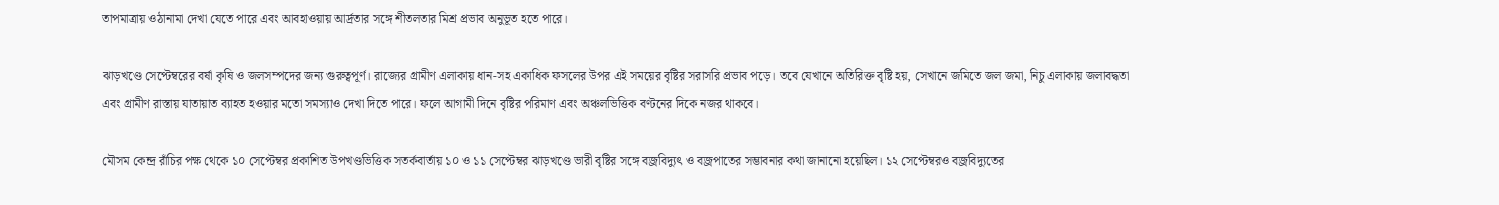তাপমাত্রায় ওঠানামা দেখা যেতে পারে এবং আবহাওয়ায় আর্দ্রতার সঙ্গে শীতলতার মিশ্র প্রভাব অনুভূত হতে পারে।

ঝাড়খণ্ডে সেপ্টেম্বরের বর্ষা কৃষি ও জলসম্পদের জন্য গুরুত্বপূর্ণ। রাজ্যের গ্রামীণ এলাকায় ধান-সহ একাধিক ফসলের উপর এই সময়ের বৃষ্টির সরাসরি প্রভাব পড়ে। তবে যেখানে অতিরিক্ত বৃষ্টি হয়, সেখানে জমিতে জল জমা, নিচু এলাকায় জলাবদ্ধতা এবং গ্রামীণ রাস্তায় যাতায়াত ব্যাহত হওয়ার মতো সমস্যাও দেখা দিতে পারে। ফলে আগামী দিনে বৃষ্টির পরিমাণ এবং অঞ্চলভিত্তিক বণ্টনের দিকে নজর থাকবে।

মৌসম কেন্দ্র রাঁচির পক্ষ থেকে ১০ সেপ্টেম্বর প্রকাশিত উপখণ্ডভিত্তিক সতর্কবার্তায় ১০ ও ১১ সেপ্টেম্বর ঝাড়খণ্ডে ভারী বৃষ্টির সঙ্গে বজ্রবিদ্যুৎ ও বজ্রপাতের সম্ভাবনার কথা জানানো হয়েছিল। ১২ সেপ্টেম্বরও বজ্রবিদ্যুতের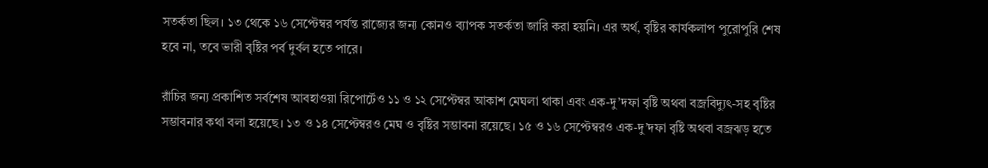সতর্কতা ছিল। ১৩ থেকে ১৬ সেপ্টেম্বর পর্যন্ত রাজ্যের জন্য কোনও ব্যাপক সতর্কতা জারি করা হয়নি। এর অর্থ, বৃষ্টির কার্যকলাপ পুরোপুরি শেষ হবে না, তবে ভারী বৃষ্টির পর্ব দুর্বল হতে পারে।

রাঁচির জন্য প্রকাশিত সর্বশেষ আবহাওয়া রিপোর্টেও ১১ ও ১২ সেপ্টেম্বর আকাশ মেঘলা থাকা এবং এক-দু’দফা বৃষ্টি অথবা বজ্রবিদ্যুৎ-সহ বৃষ্টির সম্ভাবনার কথা বলা হয়েছে। ১৩ ও ১৪ সেপ্টেম্বরও মেঘ ও বৃষ্টির সম্ভাবনা রয়েছে। ১৫ ও ১৬ সেপ্টেম্বরও এক-দু’দফা বৃষ্টি অথবা বজ্রঝড় হতে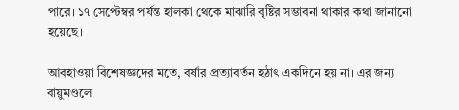পারে। ১৭ সেপ্টেম্বর পর্যন্ত হালকা থেকে মাঝারি বৃষ্টির সম্ভাবনা থাকার কথা জানানো হয়েছে।

আবহাওয়া বিশেষজ্ঞদের মতে, বর্ষার প্রত্যাবর্তন হঠাৎ একদিনে হয় না। এর জন্য বায়ুমণ্ডলে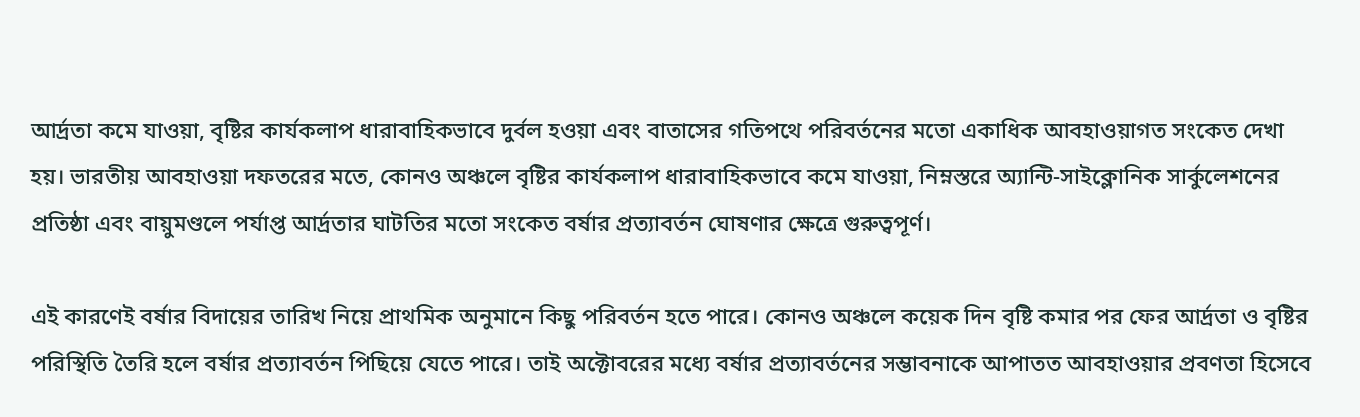আর্দ্রতা কমে যাওয়া, বৃষ্টির কার্যকলাপ ধারাবাহিকভাবে দুর্বল হওয়া এবং বাতাসের গতিপথে পরিবর্তনের মতো একাধিক আবহাওয়াগত সংকেত দেখা হয়। ভারতীয় আবহাওয়া দফতরের মতে, কোনও অঞ্চলে বৃষ্টির কার্যকলাপ ধারাবাহিকভাবে কমে যাওয়া, নিম্নস্তরে অ্যান্টি-সাইক্লোনিক সার্কুলেশনের প্রতিষ্ঠা এবং বায়ুমণ্ডলে পর্যাপ্ত আর্দ্রতার ঘাটতির মতো সংকেত বর্ষার প্রত্যাবর্তন ঘোষণার ক্ষেত্রে গুরুত্বপূর্ণ।

এই কারণেই বর্ষার বিদায়ের তারিখ নিয়ে প্রাথমিক অনুমানে কিছু পরিবর্তন হতে পারে। কোনও অঞ্চলে কয়েক দিন বৃষ্টি কমার পর ফের আর্দ্রতা ও বৃষ্টির পরিস্থিতি তৈরি হলে বর্ষার প্রত্যাবর্তন পিছিয়ে যেতে পারে। তাই অক্টোবরের মধ্যে বর্ষার প্রত্যাবর্তনের সম্ভাবনাকে আপাতত আবহাওয়ার প্রবণতা হিসেবে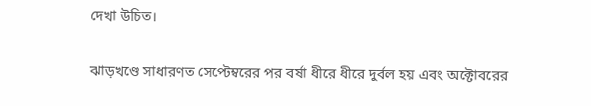দেখা উচিত।

ঝাড়খণ্ডে সাধারণত সেপ্টেম্বরের পর বর্ষা ধীরে ধীরে দুর্বল হয় এবং অক্টোবরের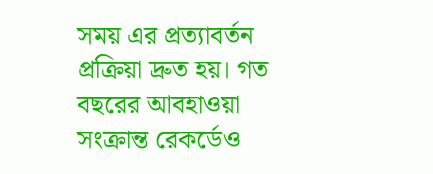সময় এর প্রত্যাবর্তন প্রক্রিয়া দ্রুত হয়। গত বছরের আবহাওয়া সংক্রান্ত রেকর্ডেও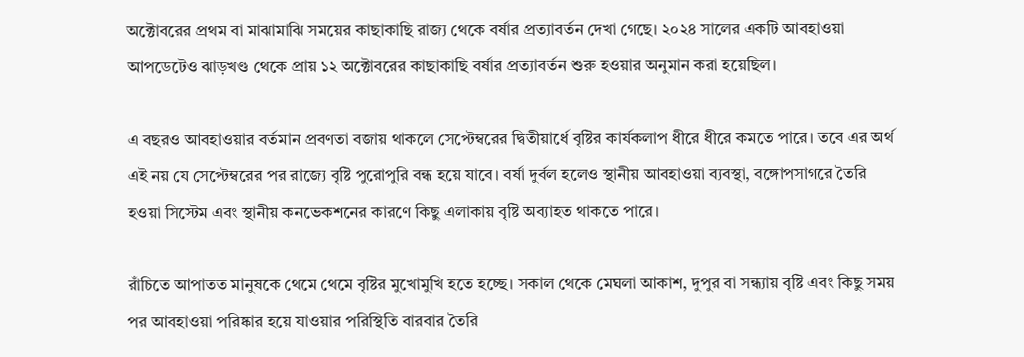অক্টোবরের প্রথম বা মাঝামাঝি সময়ের কাছাকাছি রাজ্য থেকে বর্ষার প্রত্যাবর্তন দেখা গেছে। ২০২৪ সালের একটি আবহাওয়া আপডেটেও ঝাড়খণ্ড থেকে প্রায় ১২ অক্টোবরের কাছাকাছি বর্ষার প্রত্যাবর্তন শুরু হওয়ার অনুমান করা হয়েছিল।

এ বছরও আবহাওয়ার বর্তমান প্রবণতা বজায় থাকলে সেপ্টেম্বরের দ্বিতীয়ার্ধে বৃষ্টির কার্যকলাপ ধীরে ধীরে কমতে পারে। তবে এর অর্থ এই নয় যে সেপ্টেম্বরের পর রাজ্যে বৃষ্টি পুরোপুরি বন্ধ হয়ে যাবে। বর্ষা দুর্বল হলেও স্থানীয় আবহাওয়া ব্যবস্থা, বঙ্গোপসাগরে তৈরি হওয়া সিস্টেম এবং স্থানীয় কনভেকশনের কারণে কিছু এলাকায় বৃষ্টি অব্যাহত থাকতে পারে।

রাঁচিতে আপাতত মানুষকে থেমে থেমে বৃষ্টির মুখোমুখি হতে হচ্ছে। সকাল থেকে মেঘলা আকাশ, দুপুর বা সন্ধ্যায় বৃষ্টি এবং কিছু সময় পর আবহাওয়া পরিষ্কার হয়ে যাওয়ার পরিস্থিতি বারবার তৈরি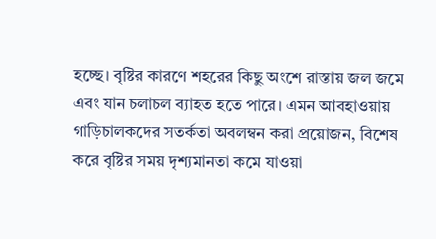হচ্ছে। বৃষ্টির কারণে শহরের কিছু অংশে রাস্তায় জল জমে এবং যান চলাচল ব্যাহত হতে পারে। এমন আবহাওয়ায় গাড়িচালকদের সতর্কতা অবলম্বন করা প্রয়োজন, বিশেষ করে বৃষ্টির সময় দৃশ্যমানতা কমে যাওয়া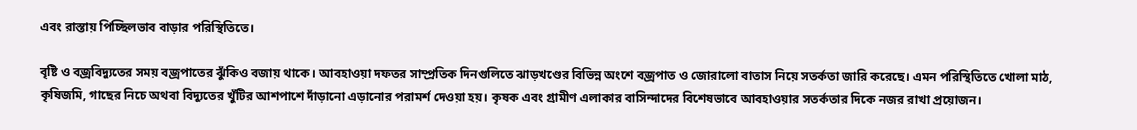এবং রাস্তায় পিচ্ছিলভাব বাড়ার পরিস্থিতিতে।

বৃষ্টি ও বজ্রবিদ্যুতের সময় বজ্রপাতের ঝুঁকিও বজায় থাকে। আবহাওয়া দফতর সাম্প্রতিক দিনগুলিতে ঝাড়খণ্ডের বিভিন্ন অংশে বজ্রপাত ও জোরালো বাতাস নিয়ে সতর্কতা জারি করেছে। এমন পরিস্থিতিতে খোলা মাঠ, কৃষিজমি, গাছের নিচে অথবা বিদ্যুতের খুঁটির আশপাশে দাঁড়ানো এড়ানোর পরামর্শ দেওয়া হয়। কৃষক এবং গ্রামীণ এলাকার বাসিন্দাদের বিশেষভাবে আবহাওয়ার সতর্কতার দিকে নজর রাখা প্রয়োজন।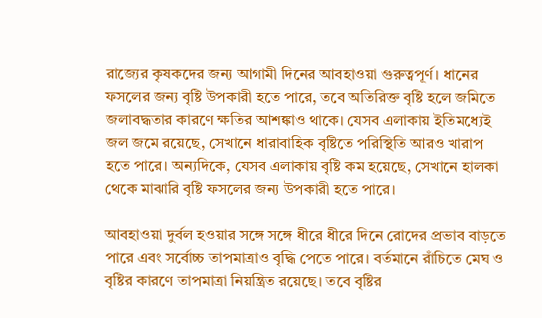রাজ্যের কৃষকদের জন্য আগামী দিনের আবহাওয়া গুরুত্বপূর্ণ। ধানের ফসলের জন্য বৃষ্টি উপকারী হতে পারে, তবে অতিরিক্ত বৃষ্টি হলে জমিতে জলাবদ্ধতার কারণে ক্ষতির আশঙ্কাও থাকে। যেসব এলাকায় ইতিমধ্যেই জল জমে রয়েছে, সেখানে ধারাবাহিক বৃষ্টিতে পরিস্থিতি আরও খারাপ হতে পারে। অন্যদিকে, যেসব এলাকায় বৃষ্টি কম হয়েছে, সেখানে হালকা থেকে মাঝারি বৃষ্টি ফসলের জন্য উপকারী হতে পারে।

আবহাওয়া দুর্বল হওয়ার সঙ্গে সঙ্গে ধীরে ধীরে দিনে রোদের প্রভাব বাড়তে পারে এবং সর্বোচ্চ তাপমাত্রাও বৃদ্ধি পেতে পারে। বর্তমানে রাঁচিতে মেঘ ও বৃষ্টির কারণে তাপমাত্রা নিয়ন্ত্রিত রয়েছে। তবে বৃষ্টির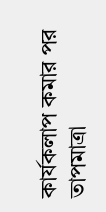কার্যকলাপ কমার পর তাপমাত্রা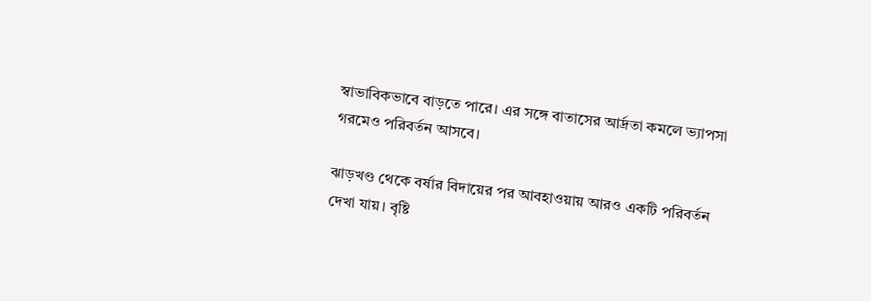স্বাভাবিকভাবে বাড়তে পারে। এর সঙ্গে বাতাসের আর্দ্রতা কমলে ভ্যাপসা গরমেও পরিবর্তন আসবে।

ঝাড়খণ্ড থেকে বর্ষার বিদায়ের পর আবহাওয়ায় আরও একটি পরিবর্তন দেখা যায়। বৃষ্টি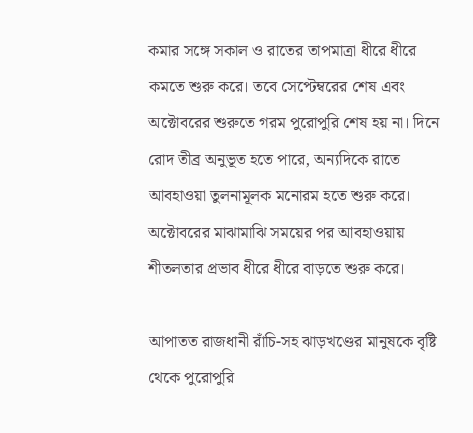কমার সঙ্গে সকাল ও রাতের তাপমাত্রা ধীরে ধীরে কমতে শুরু করে। তবে সেপ্টেম্বরের শেষ এবং অক্টোবরের শুরুতে গরম পুরোপুরি শেষ হয় না। দিনে রোদ তীব্র অনুভূত হতে পারে, অন্যদিকে রাতে আবহাওয়া তুলনামূলক মনোরম হতে শুরু করে। অক্টোবরের মাঝামাঝি সময়ের পর আবহাওয়ায় শীতলতার প্রভাব ধীরে ধীরে বাড়তে শুরু করে।

আপাতত রাজধানী রাঁচি-সহ ঝাড়খণ্ডের মানুষকে বৃষ্টি থেকে পুরোপুরি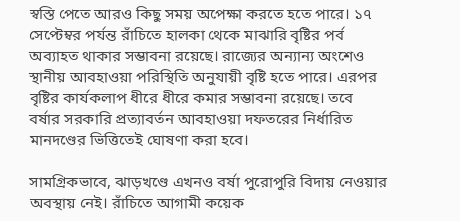স্বস্তি পেতে আরও কিছু সময় অপেক্ষা করতে হতে পারে। ১৭ সেপ্টেম্বর পর্যন্ত রাঁচিতে হালকা থেকে মাঝারি বৃষ্টির পর্ব অব্যাহত থাকার সম্ভাবনা রয়েছে। রাজ্যের অন্যান্য অংশেও স্থানীয় আবহাওয়া পরিস্থিতি অনুযায়ী বৃষ্টি হতে পারে। এরপর বৃষ্টির কার্যকলাপ ধীরে ধীরে কমার সম্ভাবনা রয়েছে। তবে বর্ষার সরকারি প্রত্যাবর্তন আবহাওয়া দফতরের নির্ধারিত মানদণ্ডের ভিত্তিতেই ঘোষণা করা হবে।

সামগ্রিকভাবে, ঝাড়খণ্ডে এখনও বর্ষা পুরোপুরি বিদায় নেওয়ার অবস্থায় নেই। রাঁচিতে আগামী কয়েক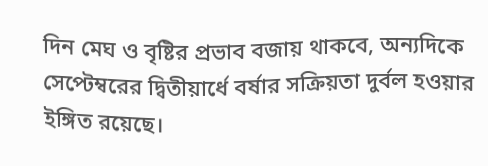দিন মেঘ ও বৃষ্টির প্রভাব বজায় থাকবে, অন্যদিকে সেপ্টেম্বরের দ্বিতীয়ার্ধে বর্ষার সক্রিয়তা দুর্বল হওয়ার ইঙ্গিত রয়েছে।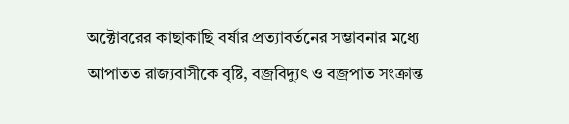অক্টোবরের কাছাকাছি বর্ষার প্রত্যাবর্তনের সম্ভাবনার মধ্যে আপাতত রাজ্যবাসীকে বৃষ্টি, বজ্রবিদ্যুৎ ও বজ্রপাত সংক্রান্ত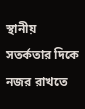স্থানীয় সতর্কতার দিকে নজর রাখতে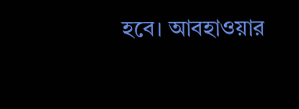হবে। আবহাওয়ার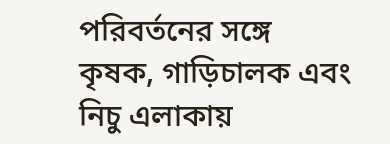পরিবর্তনের সঙ্গে কৃষক, গাড়িচালক এবং নিচু এলাকায়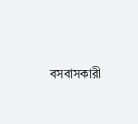বসবাসকারী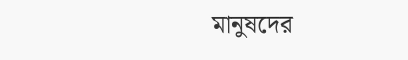মানুষদের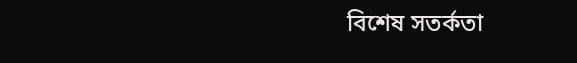বিশেষ সতর্কতা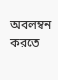অবলম্বন করতে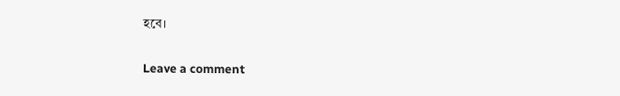হবে।

Leave a comment